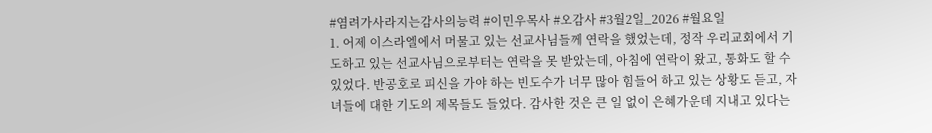#염려가사라지는감사의능력 #이민우목사 #오감사 #3월2일_2026 #월요일
1. 어제 이스라엘에서 머물고 있는 선교사님들께 연락을 했었는데, 정작 우리교회에서 기도하고 있는 선교사님으로부터는 연락을 못 받았는데, 아침에 연락이 왔고, 통화도 할 수 있었다. 반공호로 피신을 가야 하는 빈도수가 너무 많아 힘들어 하고 있는 상황도 듣고, 자녀들에 대한 기도의 제목들도 들었다. 감사한 것은 큰 일 없이 은혜가운데 지내고 있다는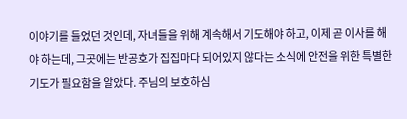이야기를 들었던 것인데, 자녀들을 위해 계속해서 기도해야 하고, 이제 곧 이사를 해야 하는데, 그곳에는 반공호가 집집마다 되어있지 않다는 소식에 안전을 위한 특별한 기도가 필요함을 알았다. 주님의 보호하심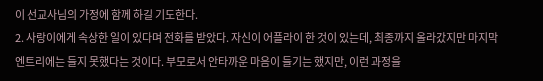이 선교사님의 가정에 함께 하길 기도한다.
2. 사랑이에게 속상한 일이 있다며 전화를 받았다. 자신이 어플라이 한 것이 있는데, 최종까지 올라갔지만 마지막 엔트리에는 들지 못했다는 것이다. 부모로서 안타까운 마음이 들기는 했지만, 이런 과정을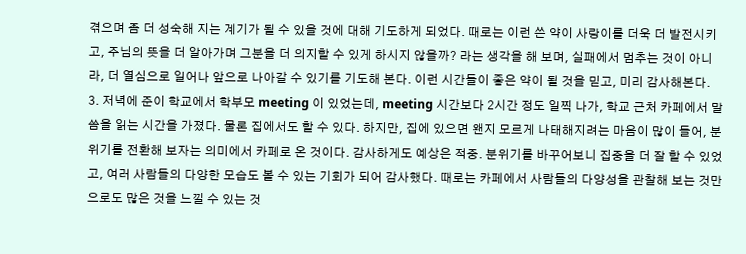겪으며 좀 더 성숙해 지는 계기가 될 수 있을 것에 대해 기도하게 되었다. 때로는 이런 쓴 약이 사랑이를 더욱 더 발전시키고, 주님의 뜻을 더 알아가며 그분을 더 의지할 수 있게 하시지 않을까? 라는 생각을 해 보며, 실패에서 멈추는 것이 아니라, 더 열심으로 일어나 앞으로 나아갈 수 있기를 기도해 본다. 이런 시간들이 좋은 약이 될 것을 믿고, 미리 감사해본다.
3. 저녁에 준이 학교에서 학부모 meeting 이 있었는데, meeting 시간보다 2시간 정도 일찍 나가, 학교 근처 카페에서 말씀을 읽는 시간을 가졌다. 물론 집에서도 할 수 있다. 하지만, 집에 있으면 왠지 모르게 나태해지려는 마음이 많이 들어, 분위기를 전환해 보자는 의미에서 카페로 온 것이다. 감사하게도 예상은 적중. 분위기를 바꾸어보니 집중을 더 잘 할 수 있었고, 여러 사람들의 다양한 모습도 볼 수 있는 기회가 되어 감사했다. 때로는 카페에서 사람들의 다양성을 관찰해 보는 것만으로도 많은 것을 느낄 수 있는 것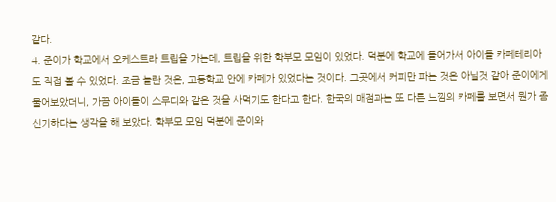같다.
4. 준이가 학교에서 오케스트라 트립을 가는데, 트립을 위한 학부모 모임이 있었다. 덕분에 학교에 들어가서 아이들 카페테리아도 직접 볼 수 있었다. 조금 놀란 것은, 고등학교 안에 카페가 있었다는 것이다. 그곳에서 커피만 파는 것은 아닐것 같아 준이에게 물어보았더니, 가끔 아이들이 스무디와 같은 것을 사먹기도 한다고 한다. 한국의 매점과는 또 다른 느낌의 카페를 보면서 뭔가 좀 신기하다는 생각을 해 보았다. 학부모 모임 덕분에 준이와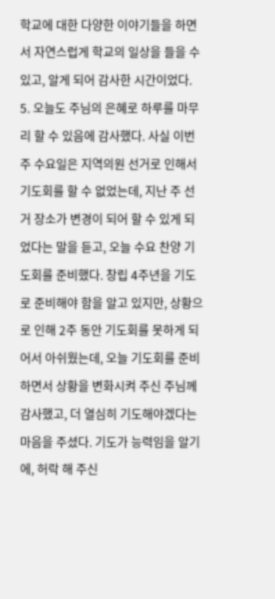학교에 대한 다양한 이야기들을 하면서 자연스럽게 학교의 일상을 들을 수 있고, 알게 되어 감사한 시간이었다.
5. 오늘도 주님의 은혜로 하루를 마무리 할 수 있음에 감사했다. 사실 이번 주 수요일은 지역의원 선거로 인해서 기도회를 할 수 없었는데, 지난 주 선거 장소가 변경이 되어 할 수 있게 되었다는 말을 듣고, 오늘 수요 찬양 기도회를 준비했다. 창립 4주년을 기도로 준비해야 함을 알고 있지만, 상황으로 인해 2주 동안 기도회를 못하게 되어서 아쉬웠는데, 오늘 기도회를 준비하면서 상황을 변화시켜 주신 주님께 감사했고, 더 열심히 기도해야겠다는 마음을 주셨다. 기도가 능력임을 알기에, 허락 해 주신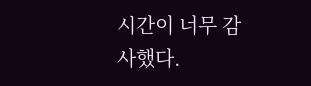시간이 너무 감사했다.